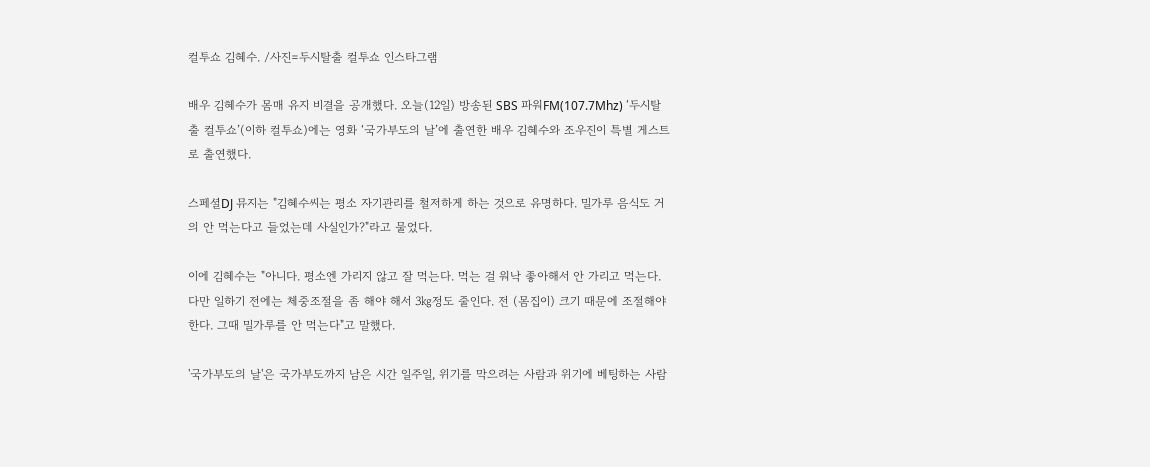컬투쇼 김혜수. /사진=두시탈출 컬투쇼 인스타그램

배우 김혜수가 몸매 유지 비결을 공개했다. 오늘(12일) 방송된 SBS 파워FM(107.7Mhz) ‘두시탈출 컬투쇼’(이하 컬투쇼)에는 영화 ‘국가부도의 날’에 출연한 배우 김혜수와 조우진이 특별 게스트로 출연했다.

스페셜DJ 뮤지는 "김혜수씨는 평소 자기관리를 철저하게 하는 것으로 유명하다. 밀가루 음식도 거의 안 먹는다고 들었는데 사실인가?"라고 물었다.

이에 김혜수는 "아니다. 평소엔 가리지 않고 잘 먹는다. 먹는 걸 워낙 좋아해서 안 가리고 먹는다. 다만 일하기 전에는 체중조절을 좀 해야 해서 3㎏정도 줄인다. 전 (몸집이) 크기 때문에 조절해야 한다. 그때 밀가루를 안 먹는다"고 말했다.

'국가부도의 날'은 국가부도까지 남은 시간 일주일, 위기를 막으려는 사람과 위기에 베팅하는 사람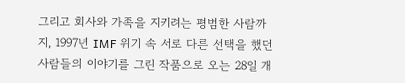그리고 회사와 가족을 지키려는 평범한 사람까지, 1997년 IMF 위기 속 서로 다른 선택을 했던 사람들의 이야기를 그린 작품으로 오는 28일 개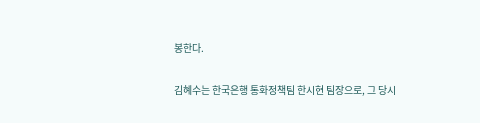봉한다.

김혜수는 한국은행 통화정책팀 한시현 팀장으로, 그 당시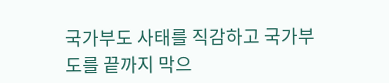국가부도 사태를 직감하고 국가부도를 끝까지 막으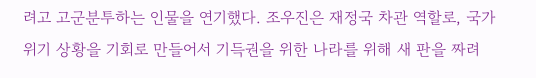려고 고군분투하는 인물을 연기했다. 조우진은 재정국 차관 역할로, 국가 위기 상황을 기회로 만들어서 기득권을 위한 나라를 위해 새 판을 짜려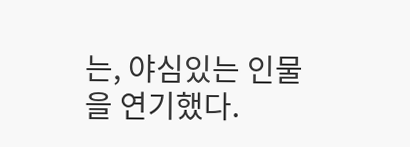는, 야심있는 인물을 연기했다.